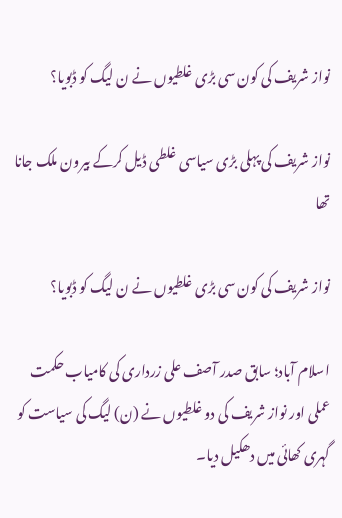نواز شریف کی کون سی بڑی غلطیوں نے ن لیگ کو ڈبویا؟

نواز شریف کی پہلی بڑی سیاسی غلطی ڈیل کرکے بیرون ملک جانا تھا

نواز شریف کی کون سی بڑی غلطیوں نے ن لیگ کو ڈبویا؟

اسلام آباد؛ سابق صدر آصف علی زرداری کی کامیاب حکمت عملی اور نواز شریف کی دو غلطیوں نے (ن) لیگ کی سیاست کو گہری کھائی میں دھکیل دیا۔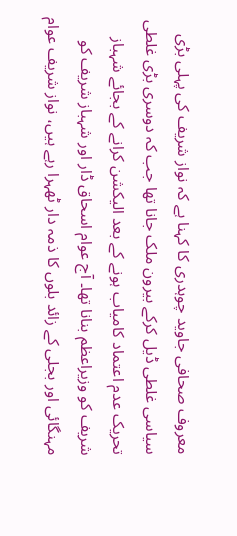معروف صحافی جاوید چوہدری کا کہنا ہے کہ نواز شریف کی پہلی بڑی سیاسی غلطی ڈیل کرکے بیرون ملک جانا تھا جب کہ دوسری بڑی غلطی تحریک عدم اعتماد کامیاب ہونے کے بعد الیکشن کرانے کے بجائے شہباز شریف کو وزیراعظم بنانا تھا۔ آج عوام اسحاق ڈار اور شہباز شریف کو مہنگائی اور بجلی کے زائد بلوں کا ذمہ دار ٹھہرا رہے ہیں، نواز شریف عوام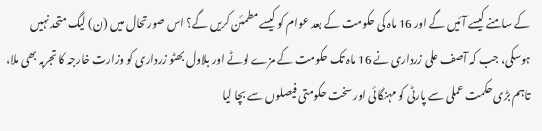کے سامنے کیسے آئیں گے اور 16 ماہ کی حکومت کے بعد عوام کو کیسے مطمئن کریں گے؟ اس صورتحال میں (ن) لیگ متحد نہیں ہوسکی، جب کہ آصف علی زرداری نے 16 ماہ تک حکومت کے مزے لوٹے اور بلاول بھٹو زرداری کو وزارت خارجہ کا تجربہ بھی ملا، تاہم بڑی حکمت عملی سے پارٹی کو مہنگائی اور سخت حکومتی فیصلوں سے بچا لیا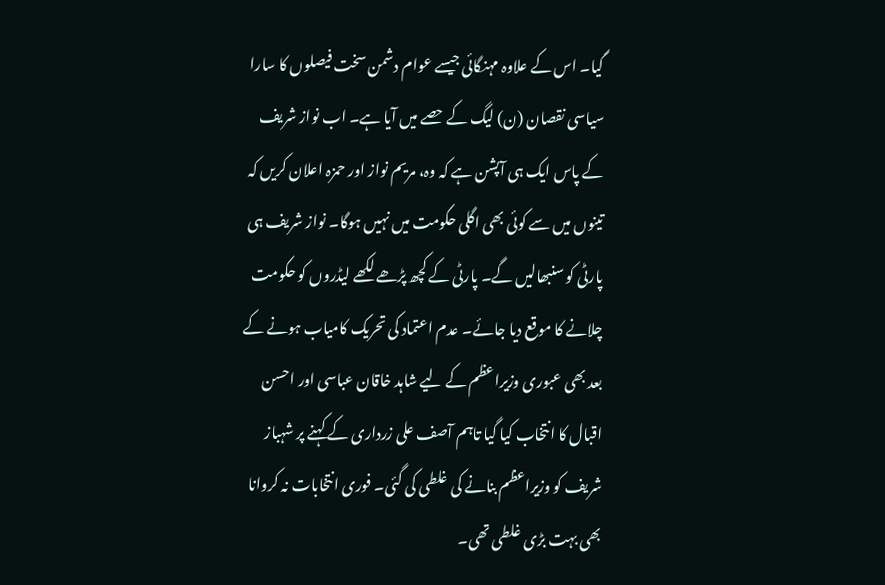گیا۔ اس کے علاوہ مہنگائی جیسے عوام دشمن سخت فیصلوں کا سارا سیاسی نقصان (ن) لیگ کے حصے میں آیا ہے۔ اب نواز شریف کے پاس ایک ہی آپشن ہے کہ وہ، مریم نواز اور حمزہ اعلان کریں کہ تینوں میں سے کوئی بھی اگلی حکومت میں نہیں ہوگا۔ نواز شریف ہی پارٹی کو سنبھالیں گے۔ پارٹی کے کچھ پڑھے لکھے لیڈروں کو حکومت چلانے کا موقع دیا جائے۔ عدم اعتماد کی تحریک کامیاب ہونے کے بعد بھی عبوری وزیراعظم کے لیے شاہد خاقان عباسی اور احسن اقبال کا انتخاب کیا گیا تاہم آصف علی زرداری کے کہنے پر شہباز شریف کو وزیراعظم بنانے کی غلطی کی گئی۔ فوری انتخابات نہ کروانا بھی بہت بڑی غلطی تھی۔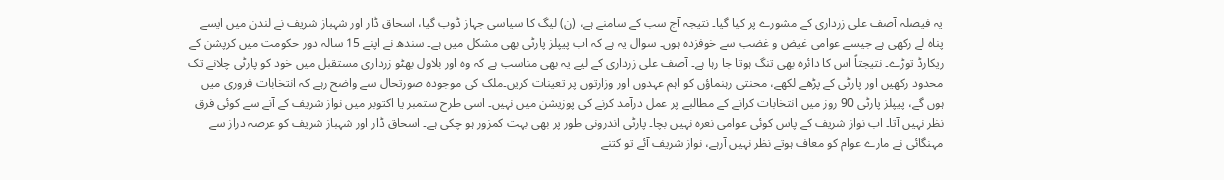یہ فیصلہ آصف علی زرداری کے مشورے پر کیا گیا۔ نتیجہ آج سب کے سامنے ہے، (ن) لیگ کا سیاسی جہاز ڈوب گیا، اسحاق ڈار اور شہباز شریف نے لندن میں ایسے پناہ لے رکھی ہے جیسے عوامی غیض و غضب سے خوفزدہ ہوں۔ سوال یہ ہے کہ اب پیپلز پارٹی بھی مشکل میں ہے۔ سندھ نے اپنے 15 سالہ دور حکومت میں کرپشن کے ریکارڈ توڑے۔ نتیجتاً اس کا دائرہ بھی تنگ ہوتا جا رہا ہے۔ آصف علی زرداری کے لیے یہ بھی مناسب ہے کہ وہ اور بلاول بھٹو زرداری مستقبل میں خود کو پارٹی چلانے تک محدود رکھیں اور پارٹی کے پڑھے لکھے، محنتی رہنماؤں کو اہم عہدوں اور وزارتوں پر تعینات کریں۔ملک کی موجودہ صورتحال سے واضح رہے کہ انتخابات فروری میں ہوں گے، پیپلز پارٹی 90 روز میں انتخابات کرانے کے مطالبے پر عمل درآمد کرنے کی پوزیشن میں نہیں۔ اسی طرح ستمبر یا اکتوبر میں نواز شریف کے آنے سے کوئی فرق نظر نہیں آتا۔ اب نواز شریف کے پاس کوئی عوامی نعرہ نہیں بچا۔ پارٹی اندرونی طور پر بھی بہت کمزور ہو چکی ہے۔ اسحاق ڈار اور شہباز شریف کو عرصہ دراز سے مہنگائی نے مارے عوام کو معاف ہوتے نظر نہیں آرہے، نواز شریف آئے تو کتنے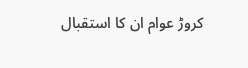کروڑ عوام ان کا استقبال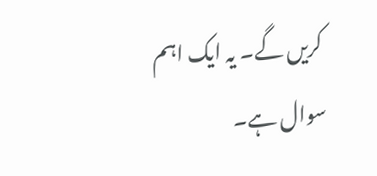کریں گے۔ یہ ایک اہم سوال ہے۔